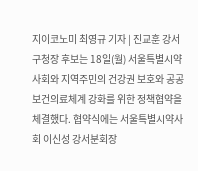지이코노미 최영규 기자 | 진교훈 강서구청장 후보는 18일(월) 서울특별시약사회와 지역주민의 건강권 보호와 공공보건의료체계 강화를 위한 정책협약을 체결했다. 협약식에는 서울특별시약사회 이신성 강서분회장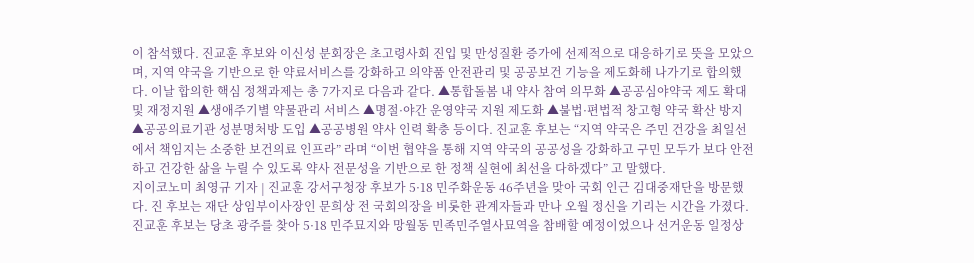이 참석했다. 진교훈 후보와 이신성 분회장은 초고령사회 진입 및 만성질환 증가에 선제적으로 대응하기로 뜻을 모았으며, 지역 약국을 기반으로 한 약료서비스를 강화하고 의약품 안전관리 및 공공보건 기능을 제도화해 나가기로 합의했다. 이날 합의한 핵심 정책과제는 총 7가지로 다음과 같다. ▲통합돌봄 내 약사 참여 의무화 ▲공공심야약국 제도 확대 및 재정지원 ▲생애주기별 약물관리 서비스 ▲명절·야간 운영약국 지원 제도화 ▲불법·편법적 창고형 약국 확산 방지 ▲공공의료기관 성분명처방 도입 ▲공공병원 약사 인력 확충 등이다. 진교훈 후보는 “지역 약국은 주민 건강을 최일선에서 책임지는 소중한 보건의료 인프라” 라며 “이번 협약을 통해 지역 약국의 공공성을 강화하고 구민 모두가 보다 안전하고 건강한 삶을 누릴 수 있도록 약사 전문성을 기반으로 한 정책 실현에 최선을 다하겠다” 고 말했다.
지이코노미 최영규 기자 | 진교훈 강서구청장 후보가 5·18 민주화운동 46주년을 맞아 국회 인근 김대중재단을 방문했다. 진 후보는 재단 상임부이사장인 문희상 전 국회의장을 비롯한 관계자들과 만나 오월 정신을 기리는 시간을 가졌다. 진교훈 후보는 당초 광주를 찾아 5·18 민주묘지와 망월동 민족민주열사묘역을 참배할 예정이었으나 선거운동 일정상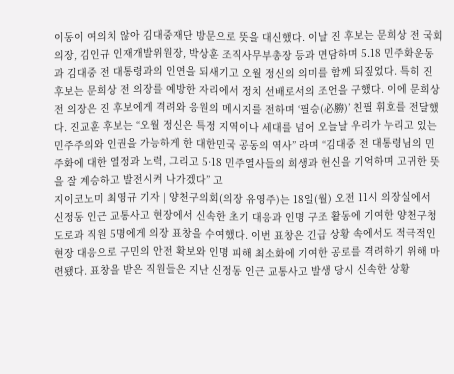이동이 여의치 않아 김대중재단 방문으로 뜻을 대신했다. 이날 진 후보는 문희상 전 국회의장, 김인규 인재개발위원장, 박상훈 조직사무부총장 등과 면담하며 5.18 민주화운동과 김대중 전 대통령과의 인연을 되새기고 오월 정신의 의미를 함께 되짚었다. 특히 진 후보는 문희상 전 의장를 예방한 자리에서 정치 선배로서의 조언을 구했다. 이에 문희상 전 의장은 진 후보에게 격려와 응원의 메시지를 전하며 ‘필승(必勝)’ 친필 휘호를 전달했다. 진교훈 후보는 “오월 정신은 특정 지역이나 세대를 넘어 오늘날 우리가 누리고 있는 민주주의와 인권을 가능하게 한 대한민국 공동의 역사” 라며 “김대중 전 대통령님의 민주화에 대한 열정과 노력, 그리고 5·18 민주열사들의 희생과 헌신을 기억하며 고귀한 뜻을 잘 계승하고 발전시켜 나가겠다” 고
지이코노미 최영규 기자 | 양천구의회(의장 유영주)는 18일(월) 오전 11시 의장실에서 신정동 인근 교통사고 현장에서 신속한 초기 대응과 인명 구조 활동에 기여한 양천구청 도로과 직원 5명에게 의장 표창을 수여했다. 이번 표창은 긴급 상황 속에서도 적극적인 현장 대응으로 구민의 안전 확보와 인명 피해 최소화에 기여한 공로를 격려하기 위해 마련됐다. 표창을 받은 직원들은 지난 신정동 인근 교통사고 발생 당시 신속한 상황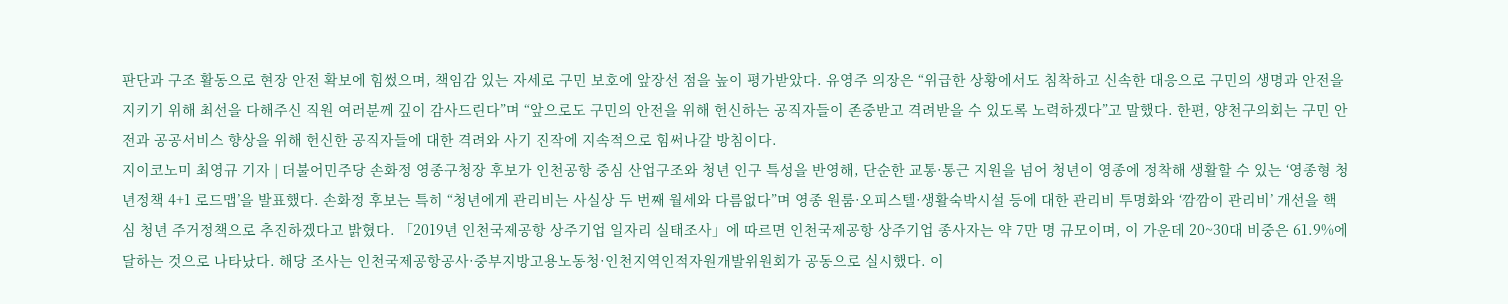판단과 구조 활동으로 현장 안전 확보에 힘썼으며, 책임감 있는 자세로 구민 보호에 앞장선 점을 높이 평가받았다. 유영주 의장은 “위급한 상황에서도 침착하고 신속한 대응으로 구민의 생명과 안전을 지키기 위해 최선을 다해주신 직원 여러분께 깊이 감사드린다”며 “앞으로도 구민의 안전을 위해 헌신하는 공직자들이 존중받고 격려받을 수 있도록 노력하겠다”고 말했다. 한편, 양천구의회는 구민 안전과 공공서비스 향상을 위해 헌신한 공직자들에 대한 격려와 사기 진작에 지속적으로 힘써나갈 방침이다.
지이코노미 최영규 기자 | 더불어민주당 손화정 영종구청장 후보가 인천공항 중심 산업구조와 청년 인구 특성을 반영해, 단순한 교통·통근 지원을 넘어 청년이 영종에 정착해 생활할 수 있는 ‘영종형 청년정책 4+1 로드맵’을 발표했다. 손화정 후보는 특히 “청년에게 관리비는 사실상 두 번째 월세와 다름없다”며 영종 원룸·오피스텔·생활숙박시설 등에 대한 관리비 투명화와 ‘깜깜이 관리비’ 개선을 핵심 청년 주거정책으로 추진하겠다고 밝혔다. 「2019년 인천국제공항 상주기업 일자리 실태조사」에 따르면 인천국제공항 상주기업 종사자는 약 7만 명 규모이며, 이 가운데 20~30대 비중은 61.9%에 달하는 것으로 나타났다. 해당 조사는 인천국제공항공사·중부지방고용노동청·인천지역인적자원개발위원회가 공동으로 실시했다. 이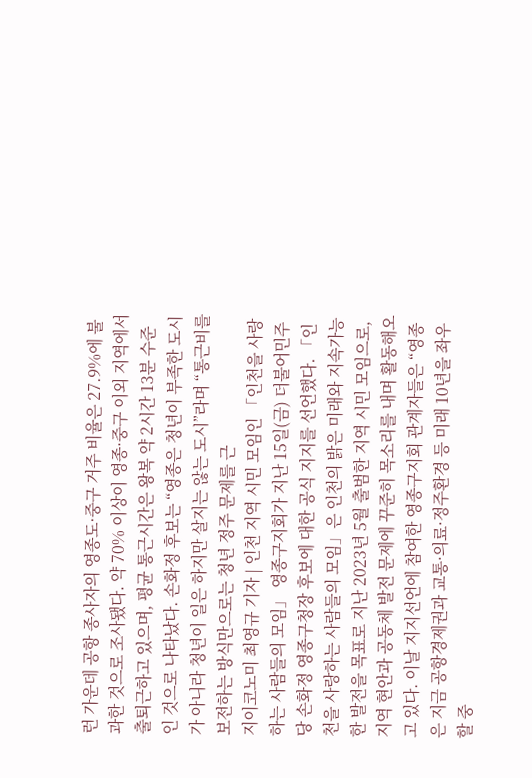런 가운데 공항 종사자의 영종도·중구 거주 비율은 27.9%에 불과한 것으로 조사됐다. 약 70% 이상이 영종·중구 이외 지역에서 출퇴근하고 있으며, 평균 통근시간은 왕복 약 2시간 13분 수준인 것으로 나타났다. 손화정 후보는 “영종은 청년이 부족한 도시가 아니라 청년이 일은 하지만 살지는 않는 도시”라며 “통근비를 보전하는 방식만으로는 청년 정주 문제를 근
지이코노미 최영규 기자 | 인천 지역 시민 모임인 「인천을 사랑하는 사람들의 모임」 영종구지회가 지난 15일(금) 더불어민주당 손화정 영종구청장 후보에 대한 공식 지지를 선언했다. 「인천을 사랑하는 사람들의 모임」은 인천의 밝은 미래와 지속가능한 발전을 목표로 지난 2023년 5월 출범한 지역 시민 모임으로, 지역 현안과 공동체 발전 문제에 꾸준히 목소리를 내며 활동해오고 있다. 이날 지지선언에 참여한 영종구지회 관계자들은 “영종은 지금 공항경제권과 교통·의료·정주환경 등 미래 10년을 좌우할 중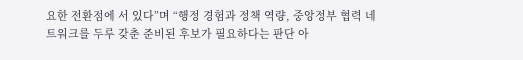요한 전환점에 서 있다”며 “행정 경험과 정책 역량, 중앙정부 협력 네트워크를 두루 갖춘 준비된 후보가 필요하다는 판단 아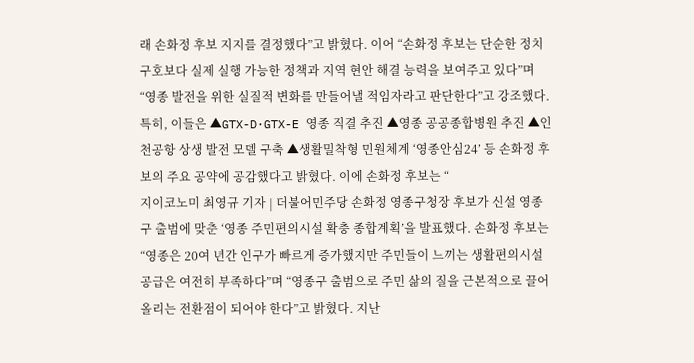래 손화정 후보 지지를 결정했다”고 밝혔다. 이어 “손화정 후보는 단순한 정치 구호보다 실제 실행 가능한 정책과 지역 현안 해결 능력을 보여주고 있다”며 “영종 발전을 위한 실질적 변화를 만들어낼 적임자라고 판단한다”고 강조했다. 특히, 이들은 ▲GTX-D·GTX-E 영종 직결 추진 ▲영종 공공종합병원 추진 ▲인천공항 상생 발전 모델 구축 ▲생활밀착형 민원체계 ‘영종안심24’ 등 손화정 후보의 주요 공약에 공감했다고 밝혔다. 이에 손화정 후보는 “
지이코노미 최영규 기자 | 더불어민주당 손화정 영종구청장 후보가 신설 영종구 출범에 맞춘 ‘영종 주민편의시설 확충 종합계획’을 발표했다. 손화정 후보는 “영종은 20여 년간 인구가 빠르게 증가했지만 주민들이 느끼는 생활편의시설 공급은 여전히 부족하다”며 “영종구 출범으로 주민 삶의 질을 근본적으로 끌어올리는 전환점이 되어야 한다”고 밝혔다. 지난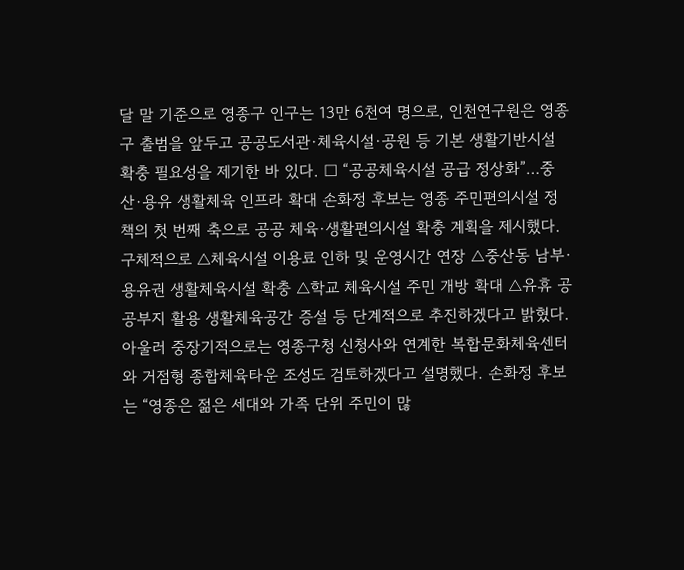달 말 기준으로 영종구 인구는 13만 6천여 명으로, 인천연구원은 영종구 출범을 앞두고 공공도서관·체육시설·공원 등 기본 생활기반시설 확충 필요성을 제기한 바 있다. □ “공공체육시설 공급 정상화”…중산·용유 생활체육 인프라 확대 손화정 후보는 영종 주민편의시설 정책의 첫 번째 축으로 공공 체육·생활편의시설 확충 계획을 제시했다. 구체적으로 △체육시설 이용료 인하 및 운영시간 연장 △중산동 남부·용유권 생활체육시설 확충 △학교 체육시설 주민 개방 확대 △유휴 공공부지 활용 생활체육공간 증설 등 단계적으로 추진하겠다고 밝혔다. 아울러 중장기적으로는 영종구청 신청사와 연계한 복합문화체육센터와 거점형 종합체육타운 조성도 검토하겠다고 설명했다. 손화정 후보는 “영종은 젊은 세대와 가족 단위 주민이 많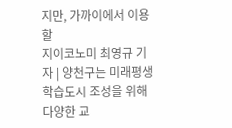지만, 가까이에서 이용할
지이코노미 최영규 기자 | 양천구는 미래평생학습도시 조성을 위해 다양한 교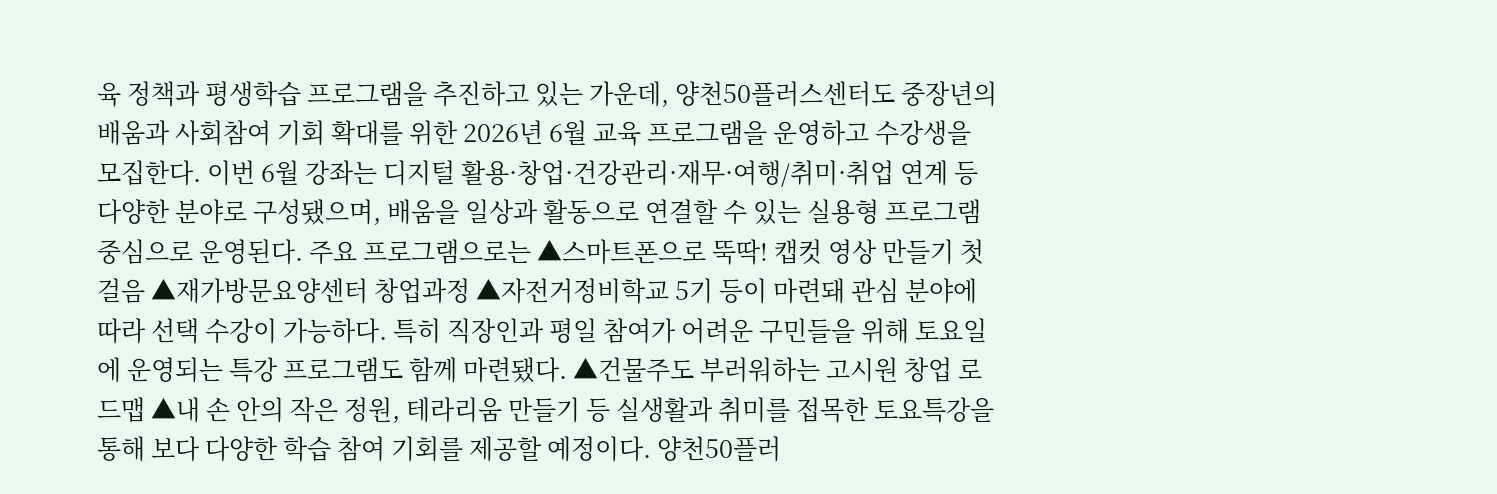육 정책과 평생학습 프로그램을 추진하고 있는 가운데, 양천50플러스센터도 중장년의 배움과 사회참여 기회 확대를 위한 2026년 6월 교육 프로그램을 운영하고 수강생을 모집한다. 이번 6월 강좌는 디지털 활용·창업·건강관리·재무·여행/취미·취업 연계 등 다양한 분야로 구성됐으며, 배움을 일상과 활동으로 연결할 수 있는 실용형 프로그램 중심으로 운영된다. 주요 프로그램으로는 ▲스마트폰으로 뚝딱! 캡컷 영상 만들기 첫 걸음 ▲재가방문요양센터 창업과정 ▲자전거정비학교 5기 등이 마련돼 관심 분야에 따라 선택 수강이 가능하다. 특히 직장인과 평일 참여가 어려운 구민들을 위해 토요일에 운영되는 특강 프로그램도 함께 마련됐다. ▲건물주도 부러워하는 고시원 창업 로드맵 ▲내 손 안의 작은 정원, 테라리움 만들기 등 실생활과 취미를 접목한 토요특강을 통해 보다 다양한 학습 참여 기회를 제공할 예정이다. 양천50플러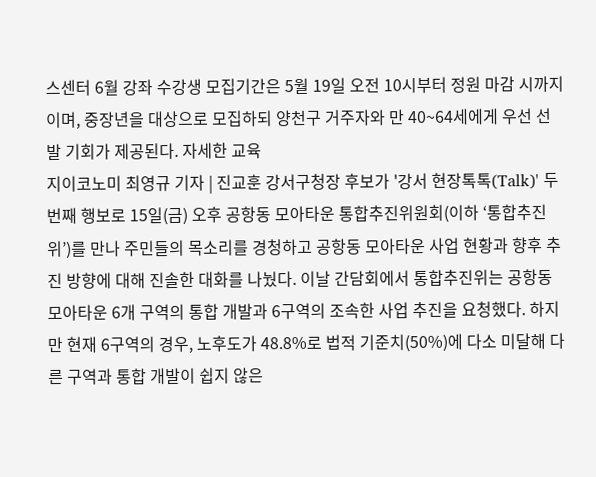스센터 6월 강좌 수강생 모집기간은 5월 19일 오전 10시부터 정원 마감 시까지이며, 중장년을 대상으로 모집하되 양천구 거주자와 만 40~64세에게 우선 선발 기회가 제공된다. 자세한 교육
지이코노미 최영규 기자 | 진교훈 강서구청장 후보가 '강서 현장톡톡(Talk)' 두 번째 행보로 15일(금) 오후 공항동 모아타운 통합추진위원회(이하 ‘통합추진위’)를 만나 주민들의 목소리를 경청하고 공항동 모아타운 사업 현황과 향후 추진 방향에 대해 진솔한 대화를 나눴다. 이날 간담회에서 통합추진위는 공항동 모아타운 6개 구역의 통합 개발과 6구역의 조속한 사업 추진을 요청했다. 하지만 현재 6구역의 경우, 노후도가 48.8%로 법적 기준치(50%)에 다소 미달해 다른 구역과 통합 개발이 쉽지 않은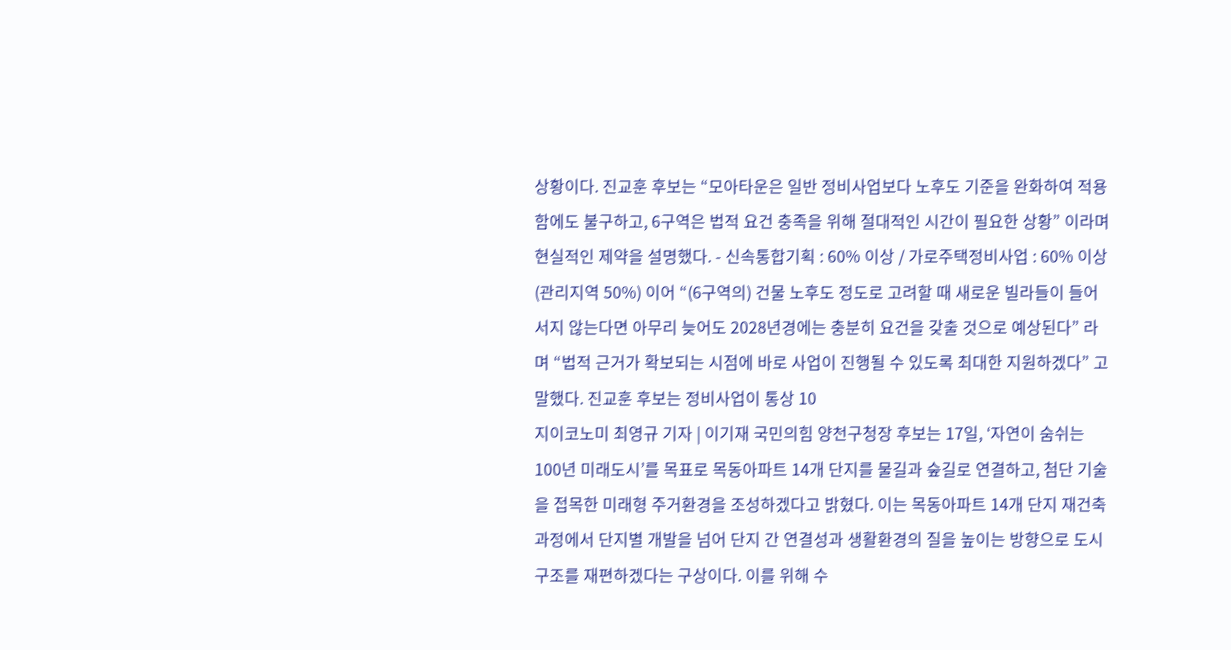상황이다. 진교훈 후보는 “모아타운은 일반 정비사업보다 노후도 기준을 완화하여 적용함에도 불구하고, 6구역은 법적 요건 충족을 위해 절대적인 시간이 필요한 상황” 이라며 현실적인 제약을 설명했다. - 신속통합기획 : 60% 이상 / 가로주택정비사업 : 60% 이상(관리지역 50%) 이어 “(6구역의) 건물 노후도 정도로 고려할 때 새로운 빌라들이 들어서지 않는다면 아무리 늦어도 2028년경에는 충분히 요건을 갖출 것으로 예상된다” 라며 “법적 근거가 확보되는 시점에 바로 사업이 진행될 수 있도록 최대한 지원하겠다” 고 말했다. 진교훈 후보는 정비사업이 통상 10
지이코노미 최영규 기자 | 이기재 국민의힘 양천구청장 후보는 17일, ‘자연이 숨쉬는 100년 미래도시’를 목표로 목동아파트 14개 단지를 물길과 숲길로 연결하고, 첨단 기술을 접목한 미래형 주거환경을 조성하겠다고 밝혔다. 이는 목동아파트 14개 단지 재건축 과정에서 단지별 개발을 넘어 단지 간 연결성과 생활환경의 질을 높이는 방향으로 도시 구조를 재편하겠다는 구상이다. 이를 위해 수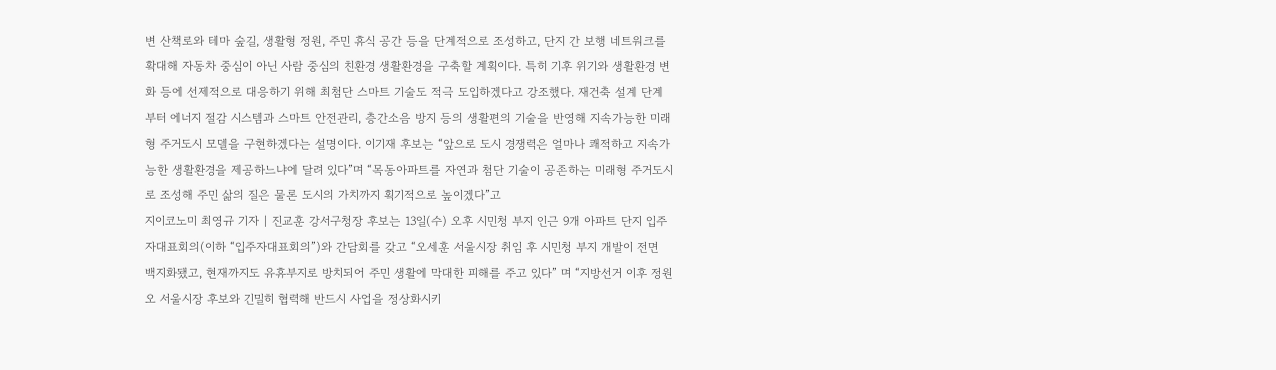변 산책로와 테마 숲길, 생활형 정원, 주민 휴식 공간 등을 단계적으로 조성하고, 단지 간 보행 네트워크를 확대해 자동차 중심이 아닌 사람 중심의 친환경 생활환경을 구축할 계획이다. 특히 기후 위기와 생활환경 변화 등에 선제적으로 대응하기 위해 최첨단 스마트 기술도 적극 도입하겠다고 강조했다. 재건축 설계 단계부터 에너지 절감 시스템과 스마트 안전관리, 층간소음 방지 등의 생활편의 기술을 반영해 지속가능한 미래형 주거도시 모델을 구현하겠다는 설명이다. 이기재 후보는 “앞으로 도시 경쟁력은 얼마나 쾌적하고 지속가능한 생활환경을 제공하느냐에 달려 있다”며 “목동아파트를 자연과 첨단 기술이 공존하는 미래형 주거도시로 조성해 주민 삶의 질은 물론 도시의 가치까지 획기적으로 높이겠다”고
지이코노미 최영규 기자 | 진교훈 강서구청장 후보는 13일(수) 오후 시민청 부지 인근 9개 아파트 단지 입주자대표회의(이하 “입주자대표회의”)와 간담회를 갖고 “오세훈 서울시장 취임 후 시민청 부지 개발이 전면 백지화됐고, 현재까지도 유휴부지로 방치되어 주민 생활에 막대한 피해를 주고 있다” 며 “지방선거 이후 정원오 서울시장 후보와 긴밀히 협력해 반드시 사업을 정상화시키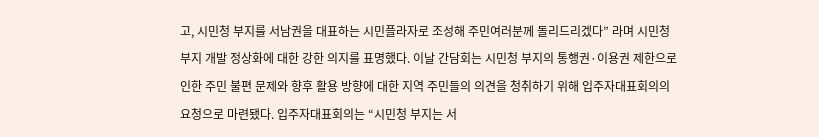고, 시민청 부지를 서남권을 대표하는 시민플라자로 조성해 주민여러분께 돌리드리겠다” 라며 시민청 부지 개발 정상화에 대한 강한 의지를 표명했다. 이날 간담회는 시민청 부지의 통행권·이용권 제한으로 인한 주민 불편 문제와 향후 활용 방향에 대한 지역 주민들의 의견을 청취하기 위해 입주자대표회의의 요청으로 마련됐다. 입주자대표회의는 “시민청 부지는 서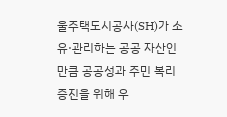울주택도시공사(SH)가 소유·관리하는 공공 자산인 만큼 공공성과 주민 복리 증진을 위해 우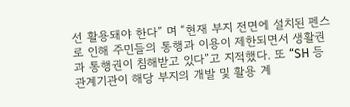선 활용돼야 한다” 며 “현재 부지 전면에 설치된 펜스로 인해 주민들의 통행과 이용이 제한되면서 생활권과 통행권이 침해받고 있다”고 지적했다. 또 “SH 등 관계기관이 해당 부지의 개발 및 활용 계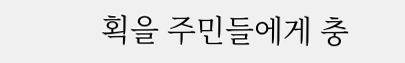획을 주민들에게 충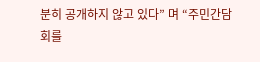분히 공개하지 않고 있다” 며 “주민간담회를